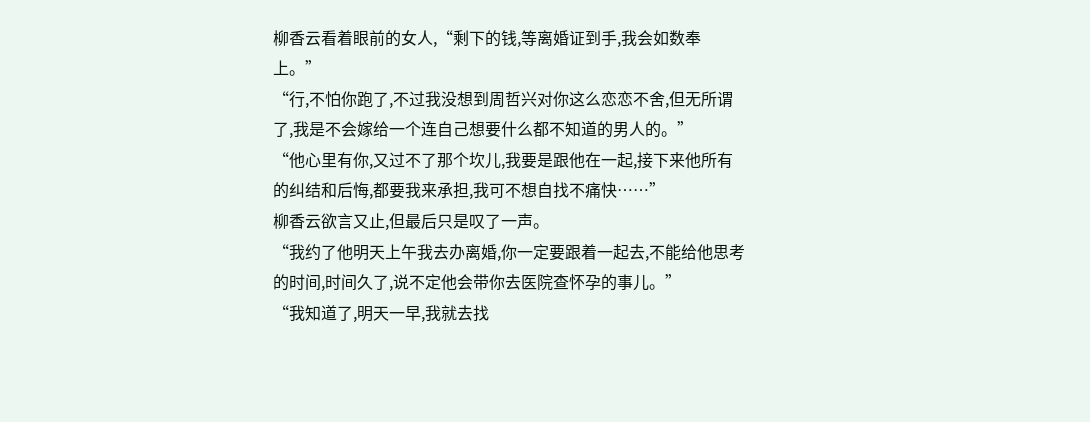柳香云看着眼前的女人,“剩下的钱,等离婚证到手,我会如数奉上。”
“行,不怕你跑了,不过我没想到周哲兴对你这么恋恋不舍,但无所谓了,我是不会嫁给一个连自己想要什么都不知道的男人的。”
“他心里有你,又过不了那个坎儿,我要是跟他在一起,接下来他所有的纠结和后悔,都要我来承担,我可不想自找不痛快……”
柳香云欲言又止,但最后只是叹了一声。
“我约了他明天上午我去办离婚,你一定要跟着一起去,不能给他思考的时间,时间久了,说不定他会带你去医院查怀孕的事儿。”
“我知道了,明天一早,我就去找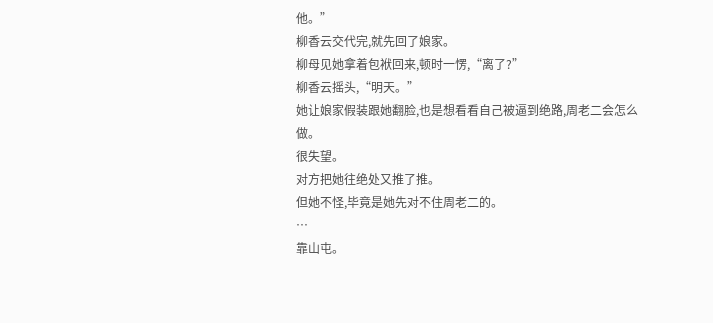他。”
柳香云交代完,就先回了娘家。
柳母见她拿着包袱回来,顿时一愣,“离了?”
柳香云摇头,“明天。”
她让娘家假装跟她翻脸,也是想看看自己被逼到绝路,周老二会怎么做。
很失望。
对方把她往绝处又推了推。
但她不怪,毕竟是她先对不住周老二的。
…
靠山屯。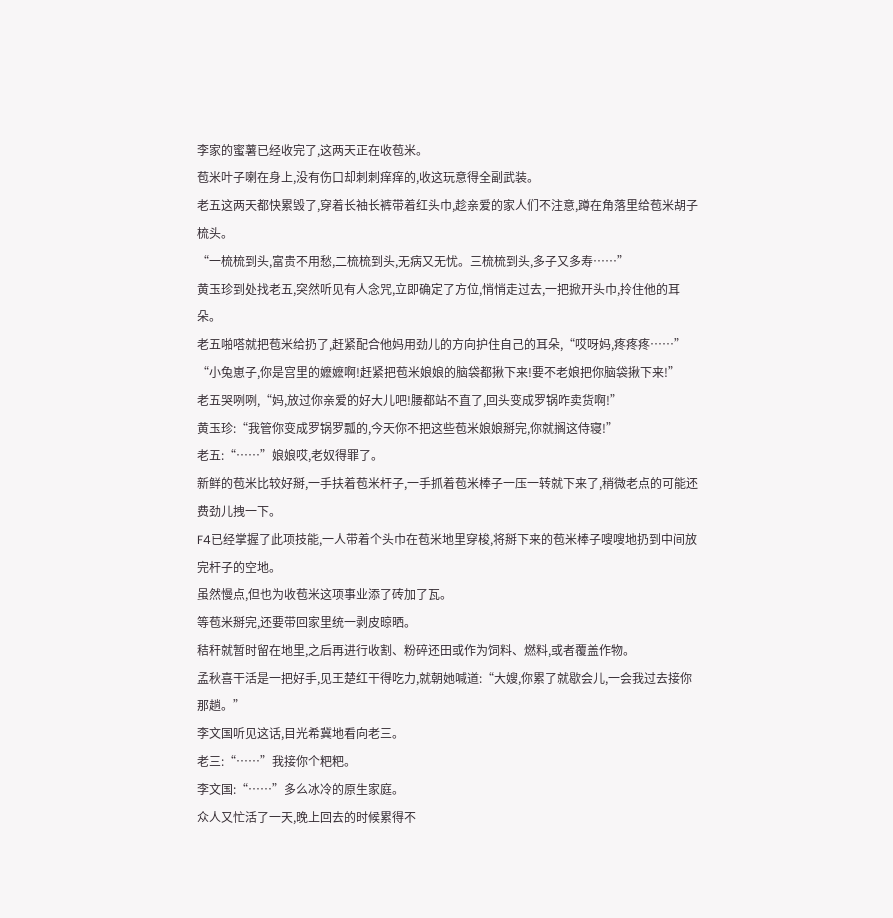李家的蜜薯已经收完了,这两天正在收苞米。
苞米叶子喇在身上,没有伤口却刺刺痒痒的,收这玩意得全副武装。
老五这两天都快累毁了,穿着长袖长裤带着红头巾,趁亲爱的家人们不注意,蹲在角落里给苞米胡子梳头。
“一梳梳到头,富贵不用愁,二梳梳到头,无病又无忧。三梳梳到头,多子又多寿……”
黄玉珍到处找老五,突然听见有人念咒,立即确定了方位,悄悄走过去,一把掀开头巾,拎住他的耳朵。
老五啪嗒就把苞米给扔了,赶紧配合他妈用劲儿的方向护住自己的耳朵,“哎呀妈,疼疼疼……”
“小兔崽子,你是宫里的嬷嬷啊!赶紧把苞米娘娘的脑袋都揪下来!要不老娘把你脑袋揪下来!”
老五哭咧咧,“妈,放过你亲爱的好大儿吧!腰都站不直了,回头变成罗锅咋卖货啊!”
黄玉珍:“我管你变成罗锅罗瓢的,今天你不把这些苞米娘娘掰完,你就搁这侍寝!”
老五:“……”娘娘哎,老奴得罪了。
新鲜的苞米比较好掰,一手扶着苞米杆子,一手抓着苞米棒子一压一转就下来了,稍微老点的可能还费劲儿拽一下。
F4已经掌握了此项技能,一人带着个头巾在苞米地里穿梭,将掰下来的苞米棒子嗖嗖地扔到中间放完杆子的空地。
虽然慢点,但也为收苞米这项事业添了砖加了瓦。
等苞米掰完,还要带回家里统一剥皮晾晒。
秸秆就暂时留在地里,之后再进行收割、粉碎还田或作为饲料、燃料,或者覆盖作物。
孟秋喜干活是一把好手,见王楚红干得吃力,就朝她喊道:“大嫂,你累了就歇会儿,一会我过去接你那趟。”
李文国听见这话,目光希冀地看向老三。
老三:“……”我接你个粑粑。
李文国:“……”多么冰冷的原生家庭。
众人又忙活了一天,晚上回去的时候累得不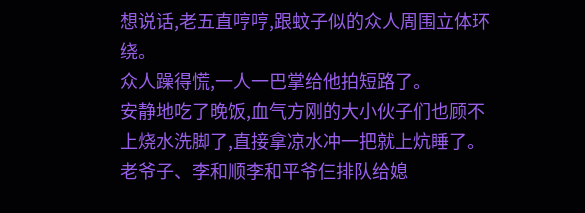想说话,老五直哼哼,跟蚊子似的众人周围立体环绕。
众人躁得慌,一人一巴掌给他拍短路了。
安静地吃了晚饭,血气方刚的大小伙子们也顾不上烧水洗脚了,直接拿凉水冲一把就上炕睡了。
老爷子、李和顺李和平爷仨排队给媳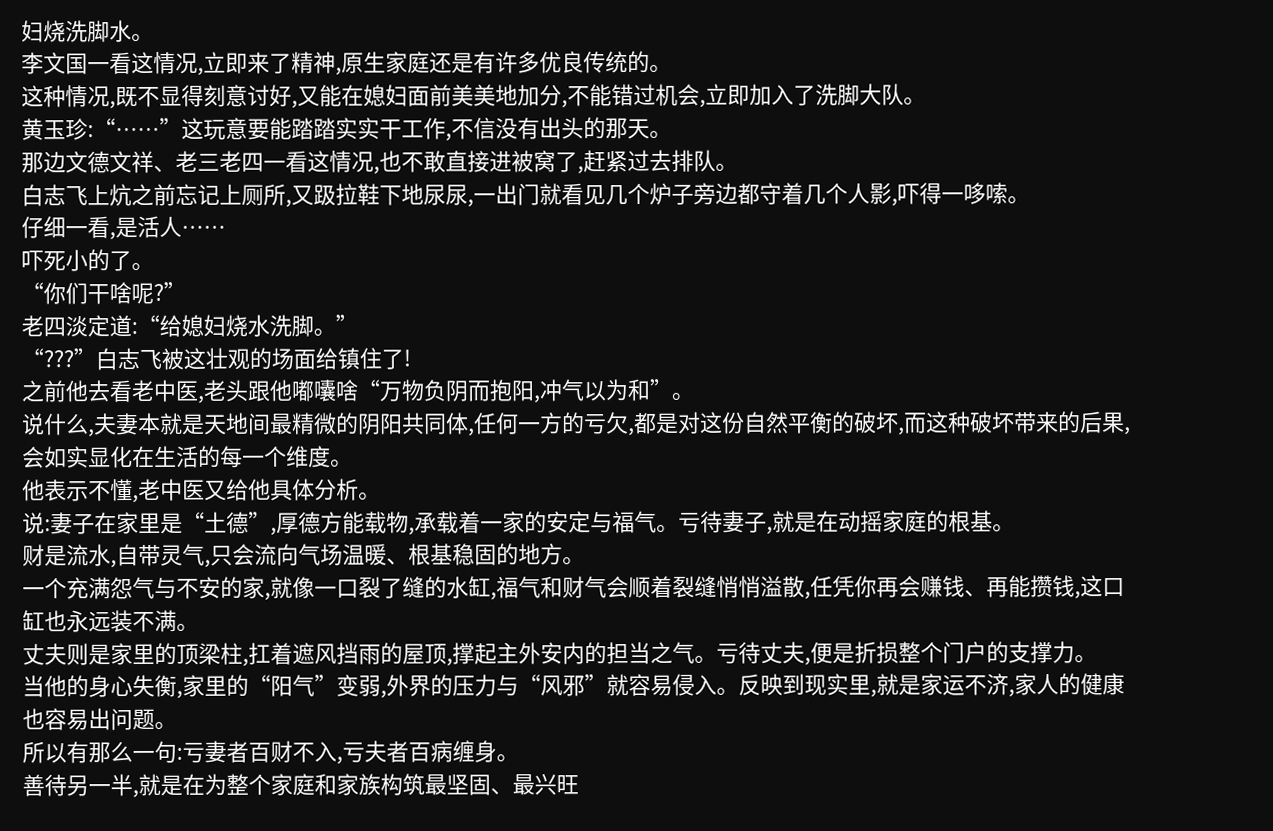妇烧洗脚水。
李文国一看这情况,立即来了精神,原生家庭还是有许多优良传统的。
这种情况,既不显得刻意讨好,又能在媳妇面前美美地加分,不能错过机会,立即加入了洗脚大队。
黄玉珍:“……”这玩意要能踏踏实实干工作,不信没有出头的那天。
那边文德文祥、老三老四一看这情况,也不敢直接进被窝了,赶紧过去排队。
白志飞上炕之前忘记上厕所,又趿拉鞋下地尿尿,一出门就看见几个炉子旁边都守着几个人影,吓得一哆嗦。
仔细一看,是活人……
吓死小的了。
“你们干啥呢?”
老四淡定道:“给媳妇烧水洗脚。”
“???”白志飞被这壮观的场面给镇住了!
之前他去看老中医,老头跟他嘟囔啥“万物负阴而抱阳,冲气以为和”。
说什么,夫妻本就是天地间最精微的阴阳共同体,任何一方的亏欠,都是对这份自然平衡的破坏,而这种破坏带来的后果,会如实显化在生活的每一个维度。
他表示不懂,老中医又给他具体分析。
说:妻子在家里是“土德”,厚德方能载物,承载着一家的安定与福气。亏待妻子,就是在动摇家庭的根基。
财是流水,自带灵气,只会流向气场温暖、根基稳固的地方。
一个充满怨气与不安的家,就像一口裂了缝的水缸,福气和财气会顺着裂缝悄悄溢散,任凭你再会赚钱、再能攒钱,这口缸也永远装不满。
丈夫则是家里的顶梁柱,扛着遮风挡雨的屋顶,撑起主外安内的担当之气。亏待丈夫,便是折损整个门户的支撑力。
当他的身心失衡,家里的“阳气”变弱,外界的压力与“风邪”就容易侵入。反映到现实里,就是家运不济,家人的健康也容易出问题。
所以有那么一句:亏妻者百财不入,亏夫者百病缠身。
善待另一半,就是在为整个家庭和家族构筑最坚固、最兴旺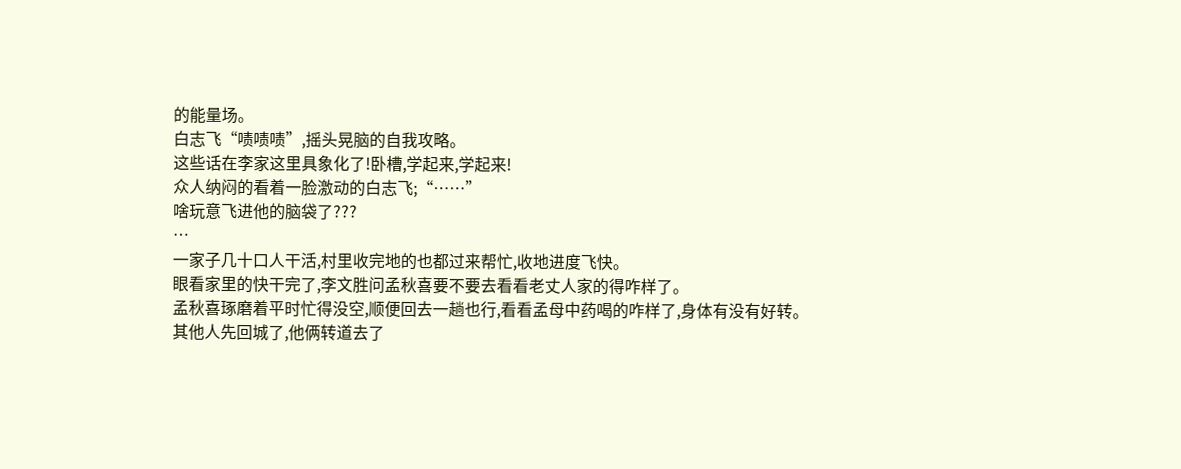的能量场。
白志飞“啧啧啧”,摇头晃脑的自我攻略。
这些话在李家这里具象化了!卧槽,学起来,学起来!
众人纳闷的看着一脸激动的白志飞;“……”
啥玩意飞进他的脑袋了???
…
一家子几十口人干活,村里收完地的也都过来帮忙,收地进度飞快。
眼看家里的快干完了,李文胜问孟秋喜要不要去看看老丈人家的得咋样了。
孟秋喜琢磨着平时忙得没空,顺便回去一趟也行,看看孟母中药喝的咋样了,身体有没有好转。
其他人先回城了,他俩转道去了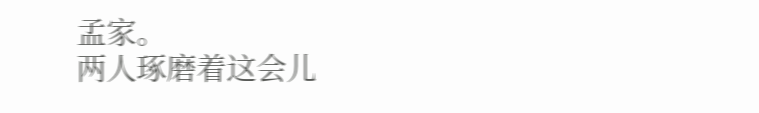孟家。
两人琢磨着这会儿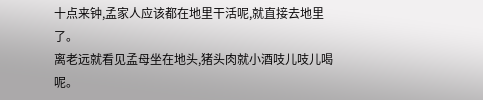十点来钟,孟家人应该都在地里干活呢,就直接去地里了。
离老远就看见孟母坐在地头,猪头肉就小酒吱儿吱儿喝呢。